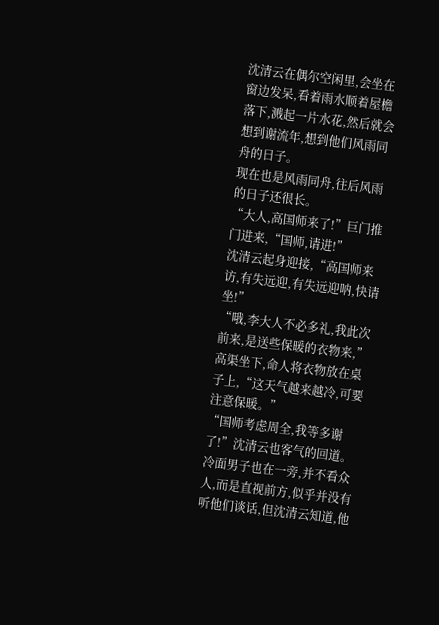沈清云在偶尔空闲里,会坐在窗边发呆,看着雨水顺着屋檐落下,溅起一片水花,然后就会想到谢流年,想到他们风雨同舟的日子。
现在也是风雨同舟,往后风雨的日子还很长。
“大人,高国师来了!”巨门推门进来,“国师,请进!”
沈清云起身迎接,“高国师来访,有失远迎,有失远迎呐,快请坐!”
“哦,李大人不必多礼,我此次前来,是送些保暖的衣物来,”高渠坐下,命人将衣物放在桌子上,“这天气越来越冷,可要注意保暖。”
“国师考虑周全,我等多谢了!”沈清云也客气的回道。
冷面男子也在一旁,并不看众人,而是直视前方,似乎并没有听他们谈话,但沈清云知道,他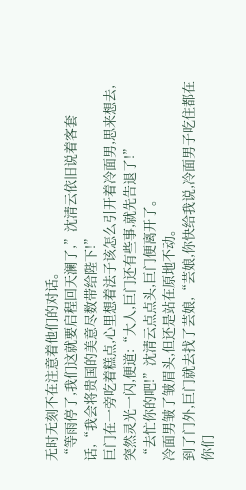无时无刻不在注意着他们的对话。
“等雨停了,我们这就要启程回天澜了,”沈清云依旧说着客套话,“我会将贵国的美意尽数带给陛下!”
巨门在一旁吃着糕点,心里想着法子该怎么引开着冷面男,思来想去,突然灵光一闪,便道:“大人,巨门还有些事,就先告退了!”
“去忙你的吧!”沈清云点点头,巨门便离开了。
冷面男皱了皱眉头,但还是站在原地不动。
到了门外,巨门就去找了芸娘,“芸娘,你快给我说,冷面男子吃住都在你们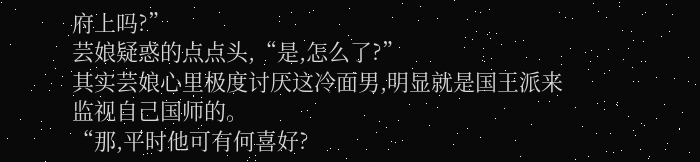府上吗?”
芸娘疑惑的点点头,“是,怎么了?”
其实芸娘心里极度讨厌这冷面男,明显就是国王派来监视自己国师的。
“那,平时他可有何喜好?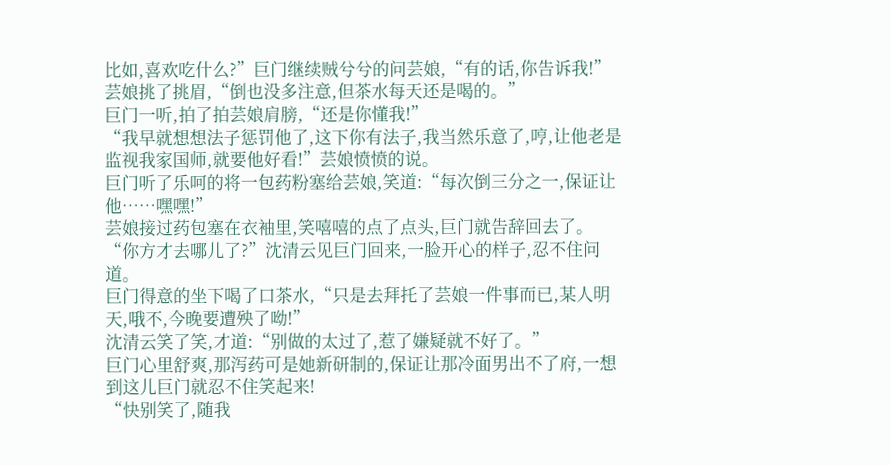比如,喜欢吃什么?”巨门继续贼兮兮的问芸娘,“有的话,你告诉我!”
芸娘挑了挑眉,“倒也没多注意,但茶水每天还是喝的。”
巨门一听,拍了拍芸娘肩膀,“还是你懂我!”
“我早就想想法子惩罚他了,这下你有法子,我当然乐意了,哼,让他老是监视我家国师,就要他好看!”芸娘愤愤的说。
巨门听了乐呵的将一包药粉塞给芸娘,笑道:“每次倒三分之一,保证让他……嘿嘿!”
芸娘接过药包塞在衣袖里,笑嘻嘻的点了点头,巨门就告辞回去了。
“你方才去哪儿了?”沈清云见巨门回来,一脸开心的样子,忍不住问道。
巨门得意的坐下喝了口茶水,“只是去拜托了芸娘一件事而已,某人明天,哦不,今晚要遭殃了呦!”
沈清云笑了笑,才道:“别做的太过了,惹了嫌疑就不好了。”
巨门心里舒爽,那泻药可是她新研制的,保证让那冷面男出不了府,一想到这儿巨门就忍不住笑起来!
“快别笑了,随我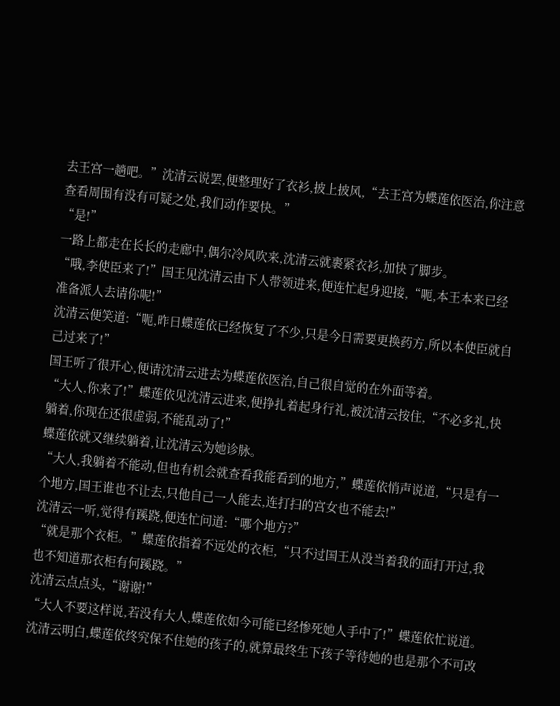去王宫一趟吧。”沈清云说罢,便整理好了衣衫,披上披风,“去王宫为蝶莲依医治,你注意查看周围有没有可疑之处,我们动作要快。”
“是!”
一路上都走在长长的走廊中,偶尔冷风吹来,沈清云就裹紧衣衫,加快了脚步。
“哦,李使臣来了!”国王见沈清云由下人带领进来,便连忙起身迎接,“呃,本王本来已经准备派人去请你呢!”
沈清云便笑道:“呃,昨日蝶莲依已经恢复了不少,只是今日需要更换药方,所以本使臣就自己过来了!”
国王听了很开心,便请沈清云进去为蝶莲依医治,自己很自觉的在外面等着。
“大人,你来了!”蝶莲依见沈清云进来,便挣扎着起身行礼,被沈清云按住,“不必多礼,快躺着,你现在还很虚弱,不能乱动了!”
蝶莲依就又继续躺着,让沈清云为她诊脉。
“大人,我躺着不能动,但也有机会就查看我能看到的地方,”蝶莲依悄声说道,“只是有一个地方,国王谁也不让去,只他自己一人能去,连打扫的宫女也不能去!”
沈清云一听,觉得有蹊跷,便连忙问道:“哪个地方?”
“就是那个衣柜。”蝶莲依指着不远处的衣柜,“只不过国王从没当着我的面打开过,我也不知道那衣柜有何蹊跷。”
沈清云点点头,“谢谢!”
“大人不要这样说,若没有大人,蝶莲依如今可能已经惨死她人手中了!”蝶莲依忙说道。
沈清云明白,蝶莲依终究保不住她的孩子的,就算最终生下孩子等待她的也是那个不可改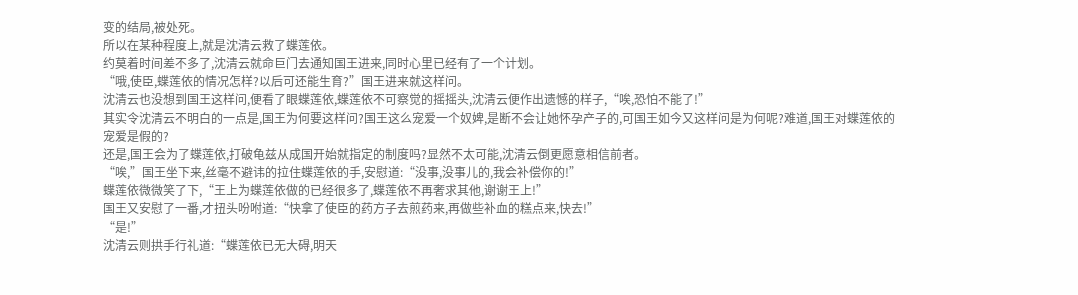变的结局,被处死。
所以在某种程度上,就是沈清云救了蝶莲依。
约莫着时间差不多了,沈清云就命巨门去通知国王进来,同时心里已经有了一个计划。
“哦,使臣,蝶莲依的情况怎样?以后可还能生育?”国王进来就这样问。
沈清云也没想到国王这样问,便看了眼蝶莲依,蝶莲依不可察觉的摇摇头,沈清云便作出遗憾的样子,“唉,恐怕不能了!”
其实令沈清云不明白的一点是,国王为何要这样问?国王这么宠爱一个奴婢,是断不会让她怀孕产子的,可国王如今又这样问是为何呢?难道,国王对蝶莲依的宠爱是假的?
还是,国王会为了蝶莲依,打破龟兹从成国开始就指定的制度吗?显然不太可能,沈清云倒更愿意相信前者。
“唉,”国王坐下来,丝毫不避讳的拉住蝶莲依的手,安慰道:“没事,没事儿的,我会补偿你的!”
蝶莲依微微笑了下,“王上为蝶莲依做的已经很多了,蝶莲依不再奢求其他,谢谢王上!”
国王又安慰了一番,才扭头吩咐道:“快拿了使臣的药方子去煎药来,再做些补血的糕点来,快去!”
“是!”
沈清云则拱手行礼道:“蝶莲依已无大碍,明天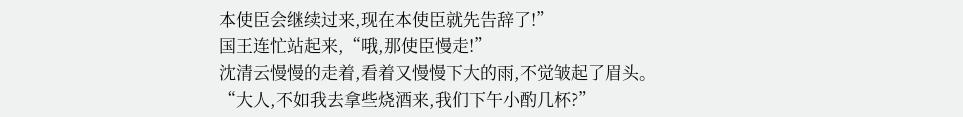本使臣会继续过来,现在本使臣就先告辞了!”
国王连忙站起来,“哦,那使臣慢走!”
沈清云慢慢的走着,看着又慢慢下大的雨,不觉皱起了眉头。
“大人,不如我去拿些烧酒来,我们下午小酌几杯?”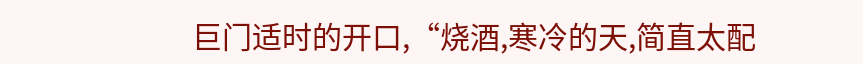巨门适时的开口,“烧酒,寒冷的天,简直太配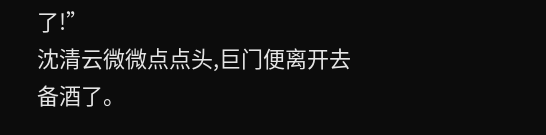了!”
沈清云微微点点头,巨门便离开去备酒了。